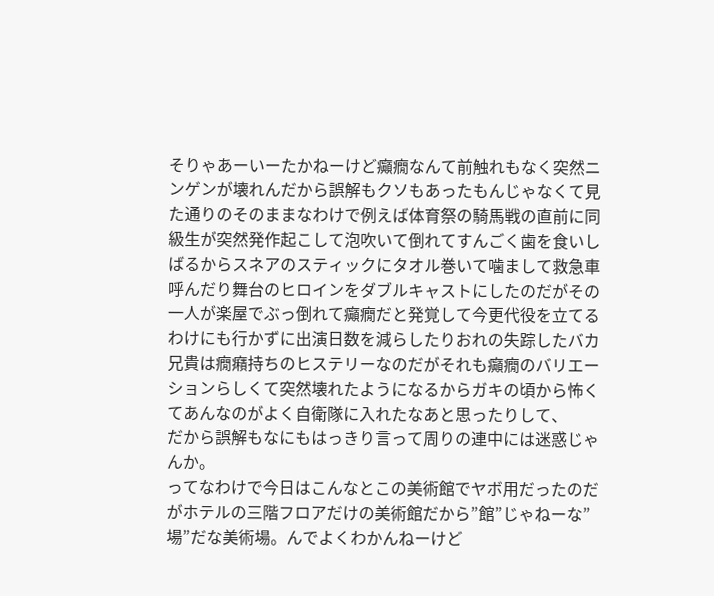そりゃあーいーたかねーけど癲癇なんて前触れもなく突然ニンゲンが壊れんだから誤解もクソもあったもんじゃなくて見た通りのそのままなわけで例えば体育祭の騎馬戦の直前に同級生が突然発作起こして泡吹いて倒れてすんごく歯を食いしばるからスネアのスティックにタオル巻いて噛まして救急車呼んだり舞台のヒロインをダブルキャストにしたのだがその一人が楽屋でぶっ倒れて癲癇だと発覚して今更代役を立てるわけにも行かずに出演日数を減らしたりおれの失踪したバカ兄貴は癇癪持ちのヒステリーなのだがそれも癲癇のバリエーションらしくて突然壊れたようになるからガキの頃から怖くてあんなのがよく自衛隊に入れたなあと思ったりして、
だから誤解もなにもはっきり言って周りの連中には迷惑じゃんか。
ってなわけで今日はこんなとこの美術館でヤボ用だったのだがホテルの三階フロアだけの美術館だから”館”じゃねーな”場”だな美術場。んでよくわかんねーけど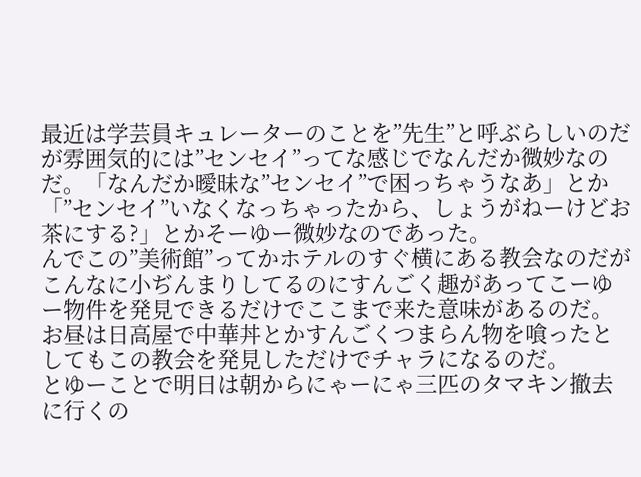最近は学芸員キュレーターのことを”先生”と呼ぶらしいのだが雰囲気的には”センセイ”ってな感じでなんだか微妙なのだ。「なんだか曖昧な”センセイ”で困っちゃうなあ」とか「”センセイ”いなくなっちゃったから、しょうがねーけどお茶にする?」とかそーゆー微妙なのであった。
んでこの”美術館”ってかホテルのすぐ横にある教会なのだがこんなに小ぢんまりしてるのにすんごく趣があってこーゆー物件を発見できるだけでここまで来た意味があるのだ。お昼は日高屋で中華丼とかすんごくつまらん物を喰ったとしてもこの教会を発見しただけでチャラになるのだ。
とゆーことで明日は朝からにゃーにゃ三匹のタマキン撤去に行くの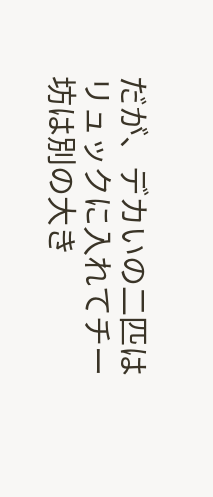だが、デカいの二匹はリュックに入れてチー坊は別の大き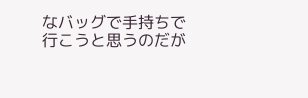なバッグで手持ちで行こうと思うのだが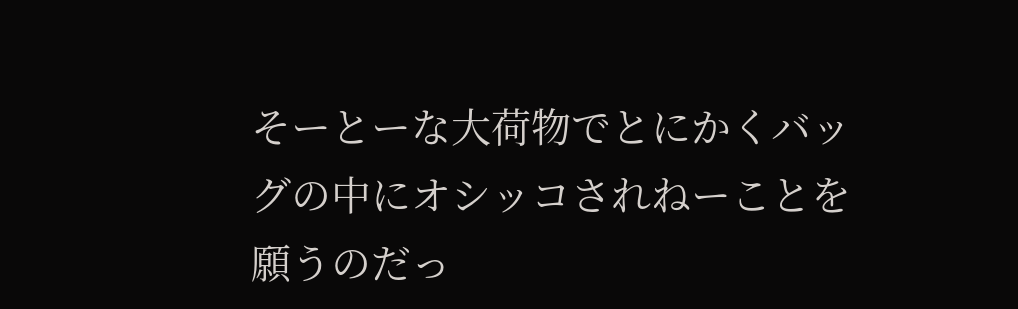そーとーな大荷物でとにかくバッグの中にオシッコされねーことを願うのだっ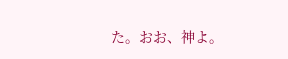た。おお、神よ。